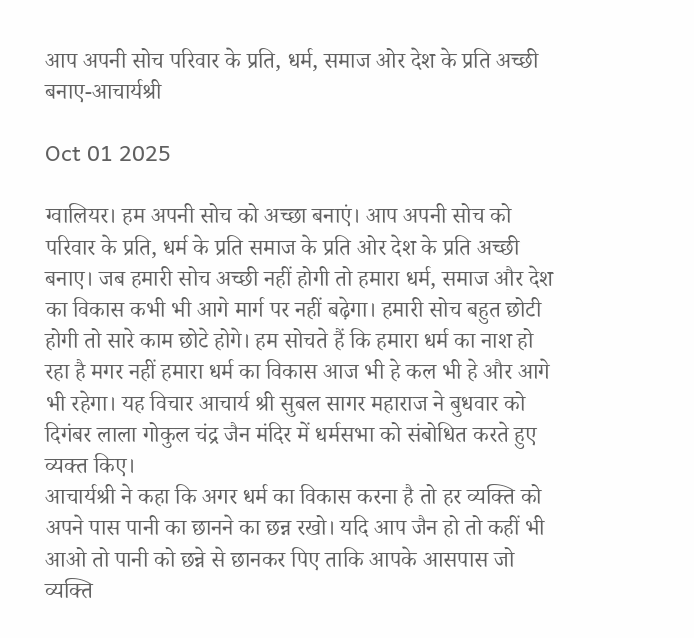आप अपनी सोच परिवार के प्रति, धर्म, समाज ओर देश के प्रति अच्छी बनाए-आचार्यश्री

Oct 01 2025

ग्वालियर। हम अपनी सोच को अच्छा बनाएं। आप अपनी सोच को परिवार के प्रति, धर्म के प्रति समाज के प्रति ओर देश के प्रति अच्छी बनाए। जब हमारी सोच अच्छी नहीं होगी तो हमारा धर्म, समाज और देश का विकास कभी भी आगे मार्ग पर नहीं बढ़ेगा। हमारी सोच बहुत छोटी होगी तो सारे काम छोटे होगे। हम सोचते हैं कि हमारा धर्म का नाश हो रहा है मगर नहीं हमारा धर्म का विकास आज भी हे कल भी हे और आगे भी रहेगा। यह विचार आचार्य श्री सुबल सागर महाराज ने बुधवार को दिगंबर लाला गोकुल चंद्र जैन मंदिर में धर्मसभा को संबोधित करते हुए व्यक्त किए।
आचार्यश्री ने कहा कि अगर धर्म का विकास करना है तो हर व्यक्ति को अपने पास पानी का छानने का छन्न रखो। यदि आप जैन हो तो कहीं भी आओ तो पानी को छन्ने से छानकर पिए ताकि आपके आसपास जो व्यक्ति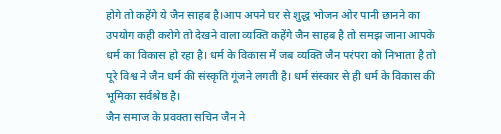होगे तो कहेंगे ये जैन साहब है।आप अपने घर से शुद्ध भोजन ओर पानी छानने का उपयोग कही करोगे तो देखने वाला व्यक्ति कहेंगे जैन साहब है तो समझ जाना आपके धर्म का विकास हो रहा है। धर्म के विकास में जब व्यक्ति जैन परंपरा को निभाता है तो पूरे विश्व ने जैन धर्म की संस्कृति गूंजने लगती है। धर्म संस्कार से ही धर्म के विकास की भूमिका सर्वश्रेष्ठ है।
जैन समाज के प्रवक्ता सचिन जैन ने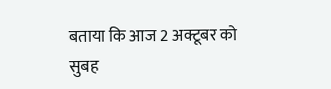बताया कि आज 2 अक्टूबर को सुबह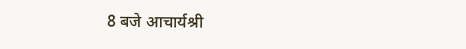8 बजे आचार्यश्री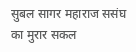सुबल सागर महाराज ससंघ का मुरार सकल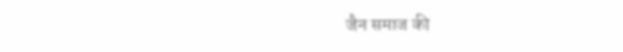जैन समाज की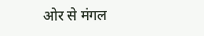ओर से मंगल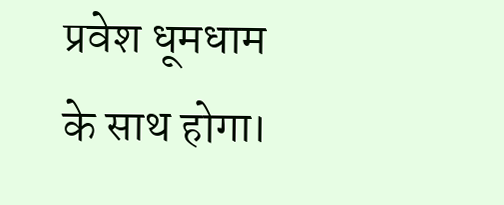प्रवेश धूमधाम के साथ होगा।